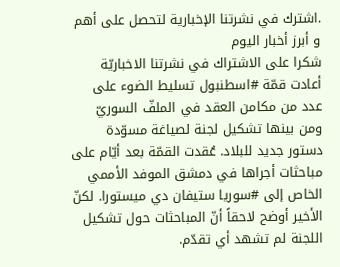.اشترك في نشرتنا الإخبارية لتحصل على أهم و أبرز أخبار اليوم
شكرا على الاشتراك في نشرتنا الاخباريّة
أعادت قمّة #اسطنبول تسليط الضوء على عدد من مكامن العقد في الملفّ السوريّ ومن بينها تشكيل لجنة لصياغة مسوّدة دستور جديد للبلاد. عُقدت القمّة بعد أيّام على مباحثات أجراها في دمشق الموفد الأممي الخاص إلى #سوريا ستيفان دي ميستورا. لكنّ الأخير أوضح لاحقاً أنّ المباحثات حول تشكيل اللجنة لم تشهد أي تقدّم.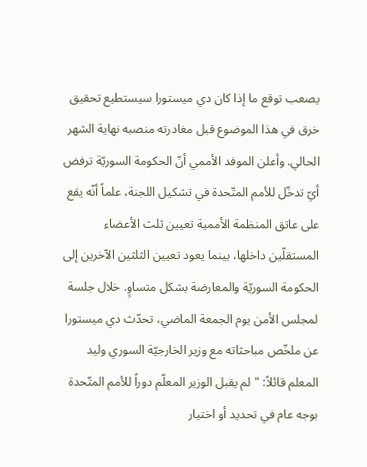يصعب توقع ما إذا كان دي ميستورا سيستطيع تحقيق خرق في هذا الموضوع قبل مغادرته منصبه نهاية الشهر الحالي. وأعلن الموفد الأممي أنّ الحكومة السوريّة ترفض أيّ تدخّل للأمم المتّحدة في تشكيل اللجنة، علماً أنّه يقع على عاتق المنظمة الأممية تعيين ثلث الأعضاء المستقلّين داخلها، بينما يعود تعيين الثلثين الآخرين إلى الحكومة السوريّة والمعارضة بشكل متساوٍ. خلال جلسة لمجلس الأمن يوم الجمعة الماضي، تحدّث دي ميستورا عن ملخّص مباحثاته مع وزير الخارجيّة السوري وليد المعلم قائلاً: "لم يقبل الوزير المعلّم دوراً للأمم المتّحدة بوجه عام في تحديد أو اختيار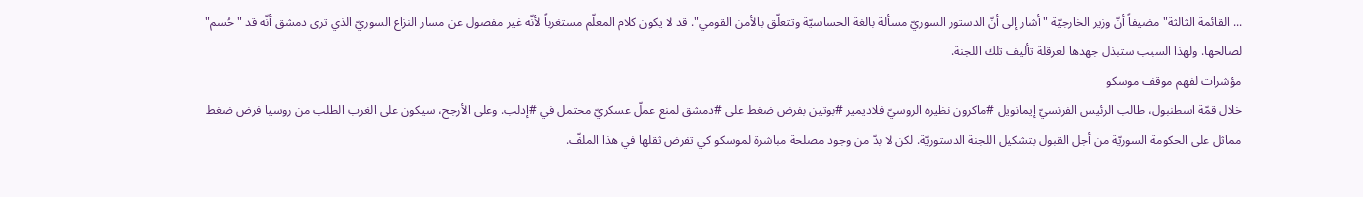... القائمة الثالثة" مضيفاً أنّ وزير الخارجيّة "أشار إلى أنّ الدستور السوريّ مسألة بالغة الحساسيّة وتتعلّق بالأمن القومي". قد لا يكون كلام المعلّم مستغرباً لأنّه غير مفصول عن مسار النزاع السوريّ الذي ترى دمشق أنّه قد "حُسم" لصالحها. ولهذا السبب ستبذل جهدها لعرقلة تأليف تلك اللجنة.
مؤشرات لفهم موقف موسكو
خلال قمّة اسطنبول، طالب الرئيس الفرنسيّ إيمانويل #ماكرون نظيره الروسيّ فلاديمير #بوتين بفرض ضغط على #دمشق لمنع عملّ عسكريّ محتمل في #إدلب. وعلى الأرجح، سيكون على الغرب الطلب من روسيا فرض ضغط مماثل على الحكومة السوريّة من أجل القبول بتشكيل اللجنة الدستوريّة. لكن لا بدّ من وجود مصلحة مباشرة لموسكو كي تفرض ثقلها في هذا الملفّ.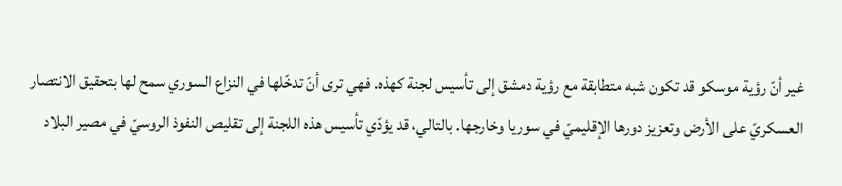غير أنّ رؤية موسكو قد تكون شبه متطابقة مع رؤية دمشق إلى تأسيس لجنة كهذه. فهي ترى أنّ تدخّلها في النزاع السوري سمح لها بتحقيق الانتصار العسكريّ على الأرض وتعزيز دورها الإقليميّ في سوريا وخارجها. بالتالي، قد يؤدّي تأسيس هذه اللجنة إلى تقليص النفوذ الروسيّ في مصير البلاد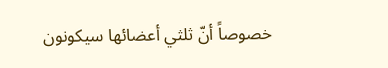خصوصاً أنّ ثلثي أعضائها سيكونون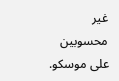غير محسوبين على موسكو.